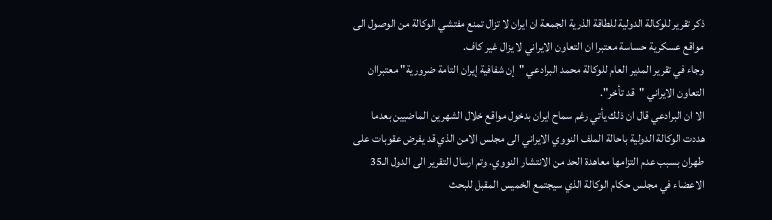ذكر تقرير للوكالة الدولية للطاقة الذرية الجمعة ان ايران لا تزال تمنع مفتشي الوكالة من الوصول الى مواقع عسكرية حساسة معتبرا ان التعاون الايراني لا يزال غير كاف.
وجاء في تقرير المدير العام للوكالة محمد البرادعي "إن شفافية إيران التامة ضرورية" معتبراان التعاون الايراني "قد تأخر".
الا ان البرادعي قال ان ذلك يأتي رغم سماح ايران بدخول مواقع خلال الشهرين الماضيين بعدما هددت الوكالة الدولية باحالة الملف النووي الايراني الى مجلس الامن الذي قد يفرض عقوبات على طهران بسبب عدم التزامها معاهدة الحد من الانتشار النووي. وتم ارسال التقرير الى الدول الـ35 الاعضاء في مجلس حكام الوكالة الذي سيجتمع الخميس المقبل للبحث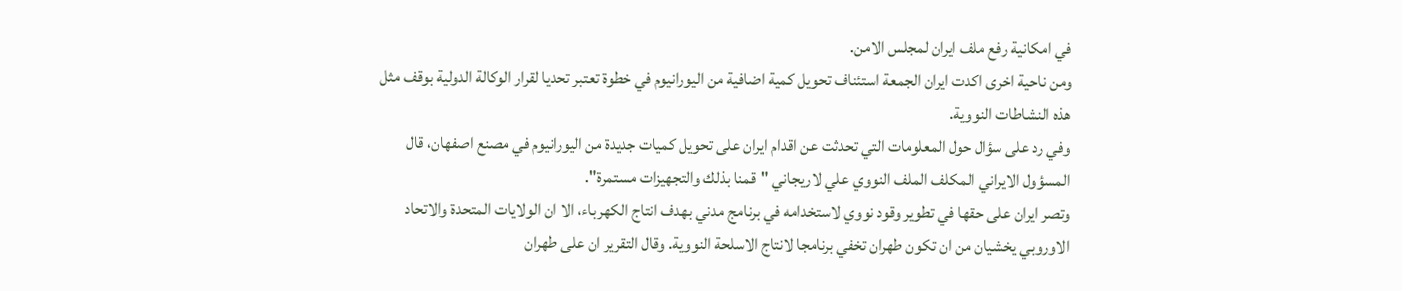في امكانية رفع ملف ايران لمجلس الامن.
ومن ناحية اخرى اكدت ايران الجمعة استئناف تحويل كمية اضافية من اليورانيوم في خطوة تعتبر تحديا لقرار الوكالة الدولية بوقف مثل هذه النشاطات النووية.
وفي رد على سؤال حول المعلومات التي تحدثت عن اقدام ايران على تحويل كميات جديدة من اليورانيوم في مصنع اصفهان، قال المسؤول الايراني المكلف الملف النووي علي لاريجاني "قمنا بذلك والتجهيزات مستمرة".
وتصر ايران على حقها في تطوير وقود نووي لاستخدامه في برنامج مدني بهدف انتاج الكهرباء، الا ان الولايات المتحدة والاتحاد الاوروبي يخشيان من ان تكون طهران تخفي برنامجا لانتاج الاسلحة النووية. وقال التقرير ان على طهران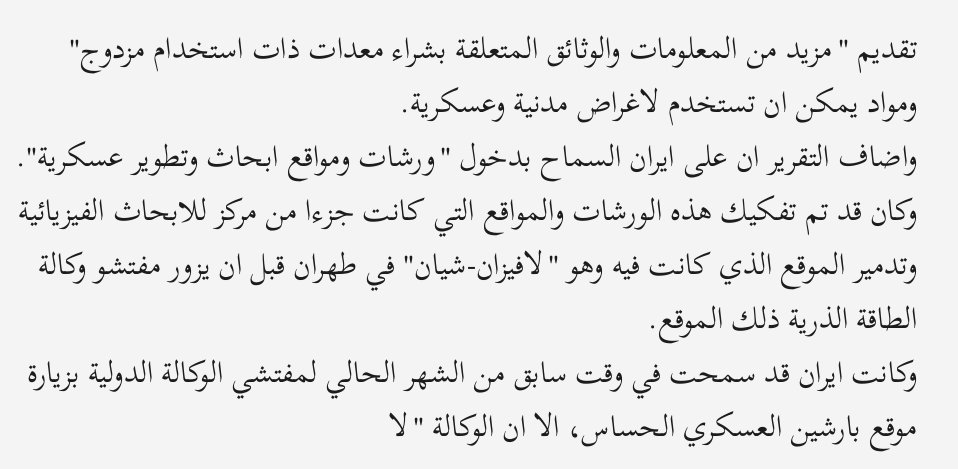تقديم "مزيد من المعلومات والوثائق المتعلقة بشراء معدات ذات استخدام مزدوج" ومواد يمكن ان تستخدم لاغراض مدنية وعسكرية.
واضاف التقرير ان على ايران السماح بدخول "ورشات ومواقع ابحاث وتطوير عسكرية". وكان قد تم تفكيك هذه الورشات والمواقع التي كانت جزءا من مركز للابحاث الفيزيائية وتدمير الموقع الذي كانت فيه وهو "لافيزان-شيان" في طهران قبل ان يزور مفتشو وكالة الطاقة الذرية ذلك الموقع.
وكانت ايران قد سمحت في وقت سابق من الشهر الحالي لمفتشي الوكالة الدولية بزيارة موقع بارشين العسكري الحساس، الا ان الوكالة "لا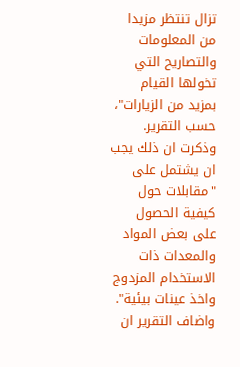تزال تنتظر مزيدا من المعلومات والتصاريح التي تخولها القيام بمزيد من الزيارات"، حسب التقرير.
وذكرت ان ذلك يجب ان يشتمل على "مقابلات حول كيفية الحصول على بعض المواد والمعدات ذات الاستخدام المزدوج واخذ عينات بيئية".
واضاف التقرير ان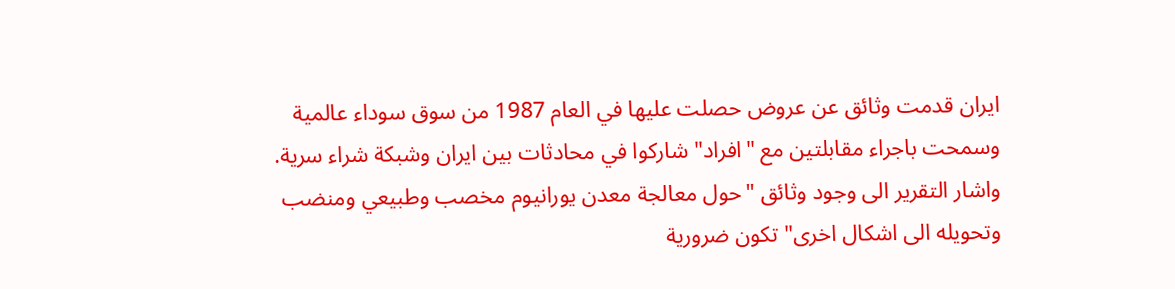ايران قدمت وثائق عن عروض حصلت عليها في العام 1987 من سوق سوداء عالمية وسمحت باجراء مقابلتين مع "افراد" شاركوا في محادثات بين ايران وشبكة شراء سرية.
واشار التقرير الى وجود وثائق "حول معالجة معدن يورانيوم مخصب وطبيعي ومنضب وتحويله الى اشكال اخرى" تكون ضرورية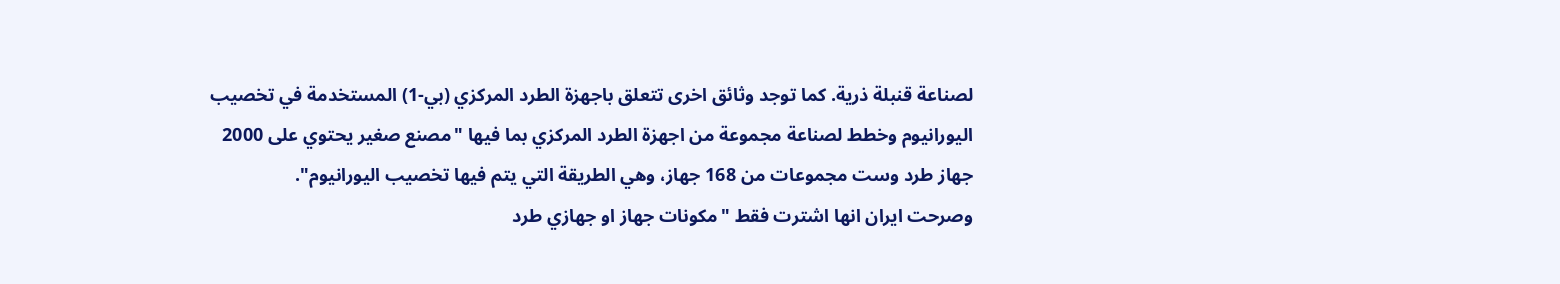لصناعة قنبلة ذرية. كما توجد وثائق اخرى تتعلق باجهزة الطرد المركزي (بي-1) المستخدمة في تخصيب اليورانيوم وخطط لصناعة مجموعة من اجهزة الطرد المركزي بما فيها "مصنع صغير يحتوي على 2000 جهاز طرد وست مجموعات من 168 جهاز، وهي الطريقة التي يتم فيها تخصيب اليورانيوم".
وصرحت ايران انها اشترت فقط "مكونات جهاز او جهازي طرد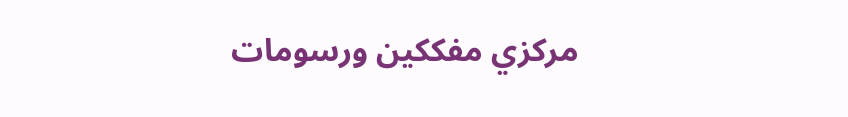مركزي مفككين ورسومات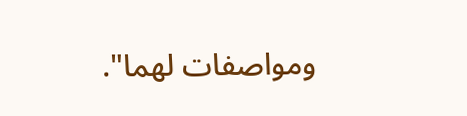ومواصفات لهما".